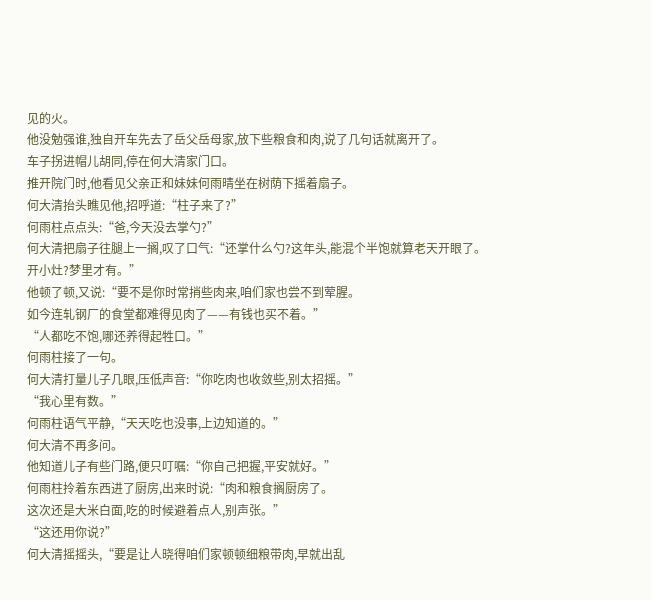见的火。
他没勉强谁,独自开车先去了岳父岳母家,放下些粮食和肉,说了几句话就离开了。
车子拐进帽儿胡同,停在何大清家门口。
推开院门时,他看见父亲正和妹妹何雨晴坐在树荫下摇着扇子。
何大清抬头瞧见他,招呼道:“柱子来了?”
何雨柱点点头:“爸,今天没去掌勺?”
何大清把扇子往腿上一搁,叹了口气:“还掌什么勺?这年头,能混个半饱就算老天开眼了。
开小灶?梦里才有。”
他顿了顿,又说:“要不是你时常捎些肉来,咱们家也尝不到荤腥。
如今连轧钢厂的食堂都难得见肉了——有钱也买不着。”
“人都吃不饱,哪还养得起牲口。”
何雨柱接了一句。
何大清打量儿子几眼,压低声音:“你吃肉也收敛些,别太招摇。”
“我心里有数。”
何雨柱语气平静,“天天吃也没事,上边知道的。”
何大清不再多问。
他知道儿子有些门路,便只叮嘱:“你自己把握,平安就好。”
何雨柱拎着东西进了厨房,出来时说:“肉和粮食搁厨房了。
这次还是大米白面,吃的时候避着点人,别声张。”
“这还用你说?”
何大清摇摇头,“要是让人晓得咱们家顿顿细粮带肉,早就出乱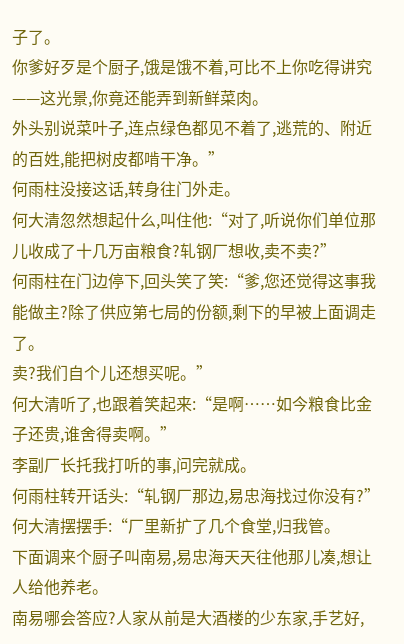子了。
你爹好歹是个厨子,饿是饿不着,可比不上你吃得讲究——这光景,你竟还能弄到新鲜菜肉。
外头别说菜叶子,连点绿色都见不着了,逃荒的、附近的百姓,能把树皮都啃干净。”
何雨柱没接这话,转身往门外走。
何大清忽然想起什么,叫住他:“对了,听说你们单位那儿收成了十几万亩粮食?轧钢厂想收,卖不卖?”
何雨柱在门边停下,回头笑了笑:“爹,您还觉得这事我能做主?除了供应第七局的份额,剩下的早被上面调走了。
卖?我们自个儿还想买呢。”
何大清听了,也跟着笑起来:“是啊……如今粮食比金子还贵,谁舍得卖啊。”
李副厂长托我打听的事,问完就成。
何雨柱转开话头:“轧钢厂那边,易忠海找过你没有?”
何大清摆摆手:“厂里新扩了几个食堂,归我管。
下面调来个厨子叫南易,易忠海天天往他那儿凑,想让人给他养老。
南易哪会答应?人家从前是大酒楼的少东家,手艺好,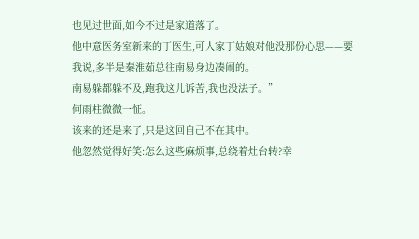也见过世面,如今不过是家道落了。
他中意医务室新来的丁医生,可人家丁姑娘对他没那份心思——要我说,多半是秦淮茹总往南易身边凑闹的。
南易躲都躲不及,跑我这儿诉苦,我也没法子。”
何雨柱微微一怔。
该来的还是来了,只是这回自己不在其中。
他忽然觉得好笑:怎么这些麻烦事,总绕着灶台转?幸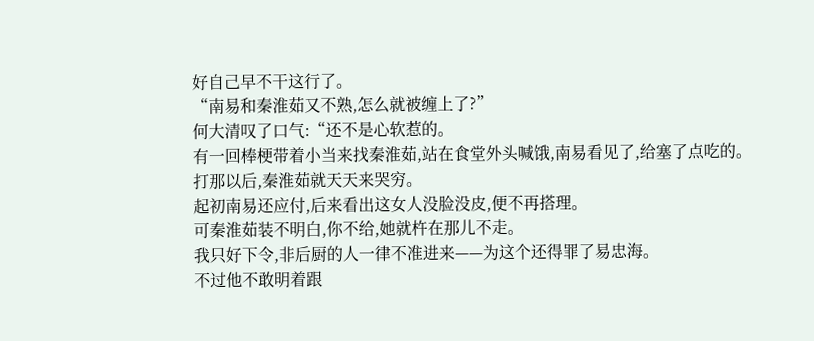好自己早不干这行了。
“南易和秦淮茹又不熟,怎么就被缠上了?”
何大清叹了口气:“还不是心软惹的。
有一回棒梗带着小当来找秦淮茹,站在食堂外头喊饿,南易看见了,给塞了点吃的。
打那以后,秦淮茹就天天来哭穷。
起初南易还应付,后来看出这女人没脸没皮,便不再搭理。
可秦淮茹装不明白,你不给,她就杵在那儿不走。
我只好下令,非后厨的人一律不准进来——为这个还得罪了易忠海。
不过他不敢明着跟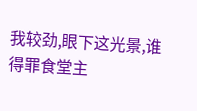我较劲,眼下这光景,谁得罪食堂主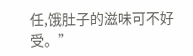任,饿肚子的滋味可不好受。”